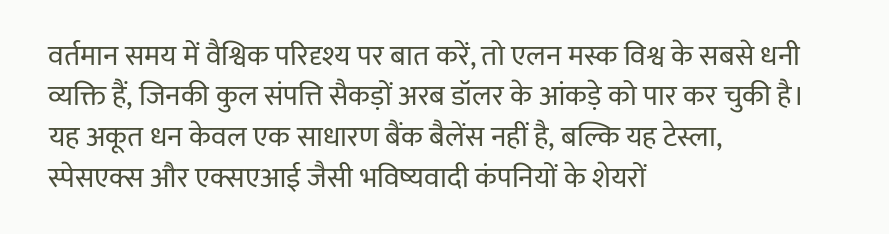वर्तमान समय में वैश्विक परिदृश्य पर बात करें, तो एलन मस्क विश्व के सबसे धनी व्यक्ति हैं, जिनकी कुल संपत्ति सैकड़ों अरब डॉलर के आंकड़े को पार कर चुकी है। यह अकूत धन केवल एक साधारण बैंक बैलेंस नहीं है, बल्कि यह टेस्ला, स्पेसएक्स और एक्सएआई जैसी भविष्यवादी कंपनियों के शेयरों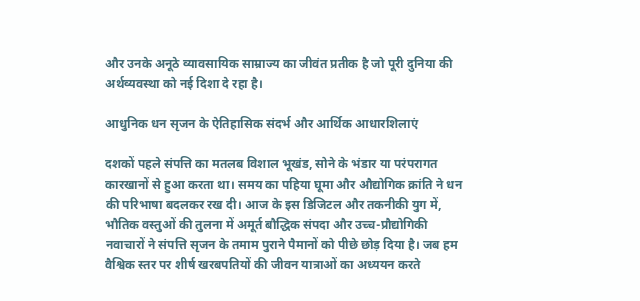और उनके अनूठे व्यावसायिक साम्राज्य का जीवंत प्रतीक है जो पूरी दुनिया की अर्थव्यवस्था को नई दिशा दे रहा है।

आधुनिक धन सृजन के ऐतिहासिक संदर्भ और आर्थिक आधारशिलाएं

दशकों पहले संपत्ति का मतलब विशाल भूखंड, सोने के भंडार या परंपरागत कारखानों से हुआ करता था। समय का पहिया घूमा और औद्योगिक क्रांति ने धन की परिभाषा बदलकर रख दी। आज के इस डिजिटल और तकनीकी युग में, भौतिक वस्तुओं की तुलना में अमूर्त बौद्धिक संपदा और उच्च-प्रौद्योगिकी नवाचारों ने संपत्ति सृजन के तमाम पुराने पैमानों को पीछे छोड़ दिया है। जब हम वैश्विक स्तर पर शीर्ष खरबपतियों की जीवन यात्राओं का अध्ययन करते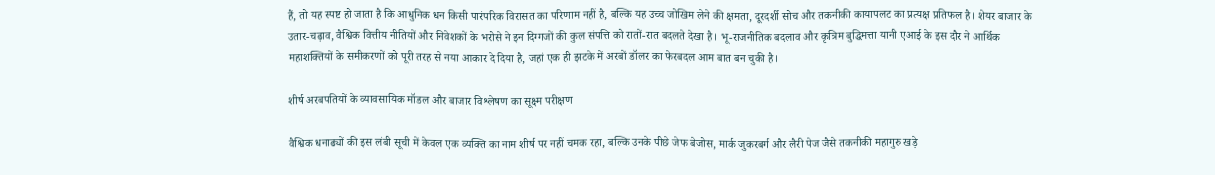हैं, तो यह स्पष्ट हो जाता है कि आधुनिक धन किसी पारंपरिक विरासत का परिणाम नहीं है, बल्कि यह उच्च जोखिम लेने की क्षमता, दूरदर्शी सोच और तकनीकी कायापलट का प्रत्यक्ष प्रतिफल है। शेयर बाजार के उतार-चढ़ाव, वैश्विक वित्तीय नीतियों और निवेशकों के भरोसे ने इन दिग्गजों की कुल संपत्ति को रातों-रात बदलते देखा है। भू-राजनीतिक बदलाव और कृत्रिम बुद्धिमत्ता यानी एआई के इस दौर ने आर्थिक महाशक्तियों के समीकरणों को पूरी तरह से नया आकार दे दिया है, जहां एक ही झटके में अरबों डॉलर का फेरबदल आम बात बन चुकी है।

शीर्ष अरबपतियों के व्यावसायिक मॉडल और बाजार विश्लेषण का सूक्ष्म परीक्षण

वैश्विक धनाढ्यों की इस लंबी सूची में केवल एक व्यक्ति का नाम शीर्ष पर नहीं चमक रहा, बल्कि उनके पीछे जेफ बेजोस, मार्क जुकरबर्ग और लैरी पेज जैसे तकनीकी महागुरु खड़े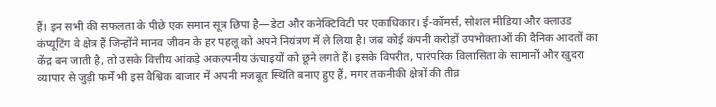हैं। इन सभी की सफलता के पीछे एक समान सूत्र छिपा है—डेटा और कनेक्टिविटी पर एकाधिकार। ई-कॉमर्स, सोशल मीडिया और क्लाउड कंप्यूटिंग वे क्षेत्र हैं जिन्होंने मानव जीवन के हर पहलू को अपने नियंत्रण में ले लिया है। जब कोई कंपनी करोड़ों उपभोक्ताओं की दैनिक आदतों का केंद्र बन जाती है, तो उसके वित्तीय आंकड़े अकल्पनीय ऊंचाइयों को छूने लगते हैं। इसके विपरीत, पारंपरिक विलासिता के सामानों और खुदरा व्यापार से जुड़ी फर्में भी इस वैश्विक बाजार में अपनी मजबूत स्थिति बनाए हुए हैं, मगर तकनीकी क्षेत्रों की तीव्र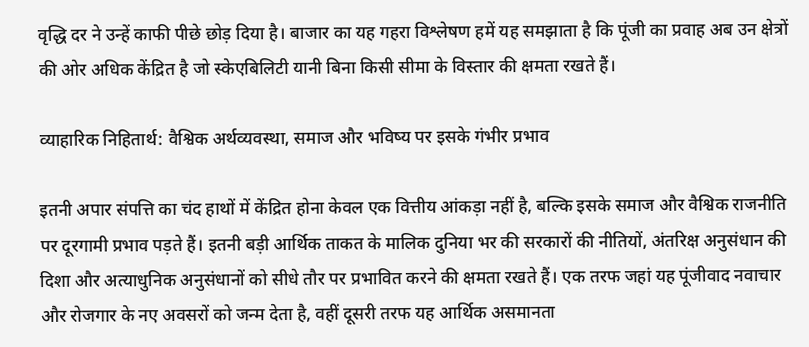वृद्धि दर ने उन्हें काफी पीछे छोड़ दिया है। बाजार का यह गहरा विश्लेषण हमें यह समझाता है कि पूंजी का प्रवाह अब उन क्षेत्रों की ओर अधिक केंद्रित है जो स्केएबिलिटी यानी बिना किसी सीमा के विस्तार की क्षमता रखते हैं।

व्याहारिक निहितार्थ: वैश्विक अर्थव्यवस्था, समाज और भविष्य पर इसके गंभीर प्रभाव

इतनी अपार संपत्ति का चंद हाथों में केंद्रित होना केवल एक वित्तीय आंकड़ा नहीं है, बल्कि इसके समाज और वैश्विक राजनीति पर दूरगामी प्रभाव पड़ते हैं। इतनी बड़ी आर्थिक ताकत के मालिक दुनिया भर की सरकारों की नीतियों, अंतरिक्ष अनुसंधान की दिशा और अत्याधुनिक अनुसंधानों को सीधे तौर पर प्रभावित करने की क्षमता रखते हैं। एक तरफ जहां यह पूंजीवाद नवाचार और रोजगार के नए अवसरों को जन्म देता है, वहीं दूसरी तरफ यह आर्थिक असमानता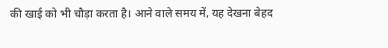की खाई को भी चौड़ा करता है। आने वाले समय में, यह देखना बेहद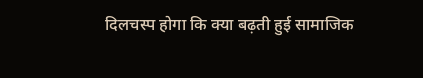दिलचस्प होगा कि क्या बढ़ती हुई सामाजिक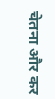चेतना और कर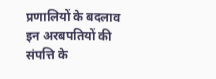प्रणालियों के बदलाव इन अरबपतियों की संपत्ति के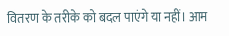वितरण के तरीके को बदल पाएंगे या नहीं। आम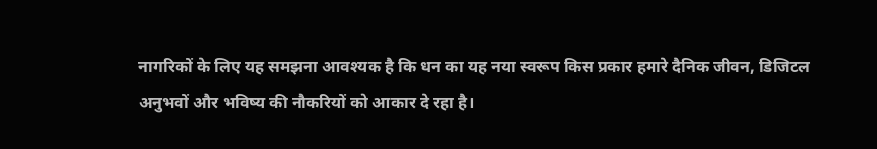नागरिकों के लिए यह समझना आवश्यक है कि धन का यह नया स्वरूप किस प्रकार हमारे दैनिक जीवन, डिजिटल अनुभवों और भविष्य की नौकरियों को आकार दे रहा है।